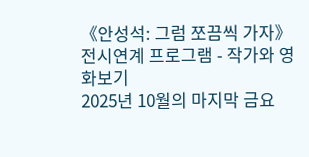《안성석: 그럼 쪼끔씩 가자》전시연계 프로그램 - 작가와 영화보기
2025년 10월의 마지막 금요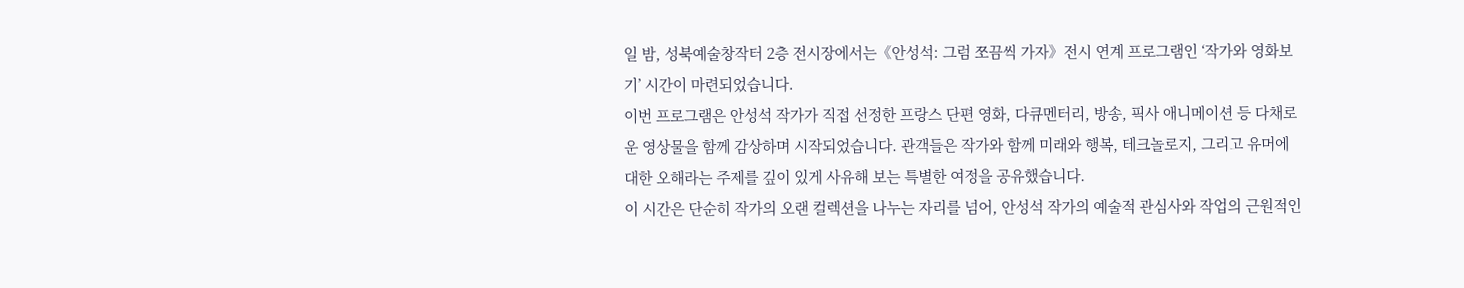일 밤, 성북예술창작터 2층 전시장에서는《안성석: 그럼 쪼끔씩 가자》전시 연계 프로그램인 ‘작가와 영화보기’ 시간이 마련되었습니다.
이번 프로그램은 안성석 작가가 직접 선정한 프랑스 단편 영화, 다큐멘터리, 방송, 픽사 애니메이션 등 다채로운 영상물을 함께 감상하며 시작되었습니다. 관객들은 작가와 함께 미래와 행복, 테크놀로지, 그리고 유머에 대한 오해라는 주제를 깊이 있게 사유해 보는 특별한 여정을 공유했습니다.
이 시간은 단순히 작가의 오랜 컬렉션을 나누는 자리를 넘어, 안성석 작가의 예술적 관심사와 작업의 근원적인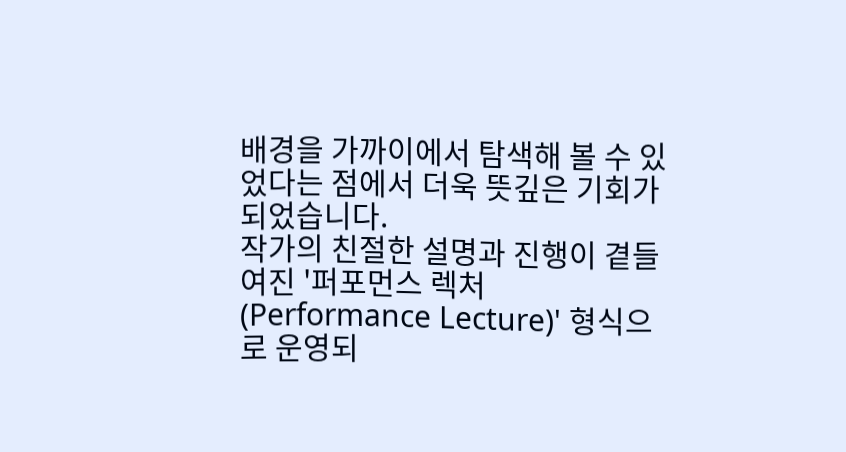배경을 가까이에서 탐색해 볼 수 있었다는 점에서 더욱 뜻깊은 기회가 되었습니다.
작가의 친절한 설명과 진행이 곁들여진 '퍼포먼스 렉처(Performance Lecture)' 형식으로 운영되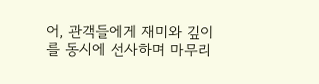어, 관객들에게 재미와 깊이를 동시에 선사하며 마무리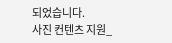되었습니다.
사진 컨텐츠 지원_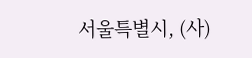서울특별시, (사)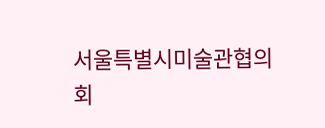서울특별시미술관협의회